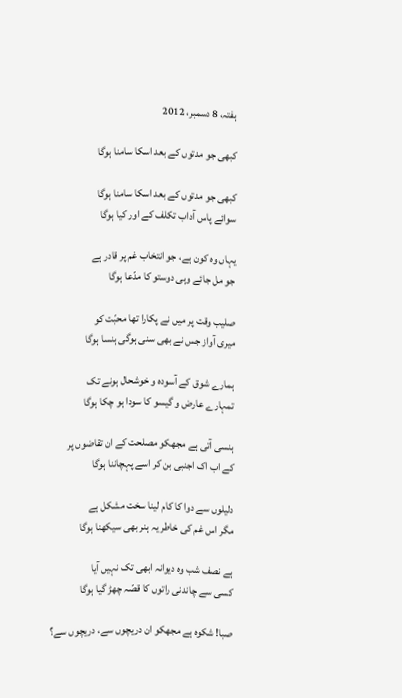ہفتہ، 8 دسمبر، 2012

کبھی جو مدتوں کے بعد اسکا سامنا ہوگا

کبھی جو مدتوں کے بعد اسکا سامنا ہوگا
سوائے پاس آداب تکلف کے اور کیا ہوگا

یہاں وہ کون ہے، جو انتخاب غم پر قادر ہے
جو مل جائے وہی دوستو کا مدّعا ہوگا

صلیب وقت پر میں نے پکارا تھا محبّت کو
میری آواز جس نے بھی سنی ہوگی ہنسا ہوگا

ہمارے شوق کے آسودہ و خوشحال ہونے تک
تمہارے عارض و گیسو کا سودا ہو چکا ہوگا

ہنسی آتی ہے مجھکو مصلحت کے ان تقاضوں پر
کے اب اک اجنبی بن کر اسے پہچاننا ہوگا

دلیلوں سے دوا کا کام لینا سخت مشکل ہے
مگر اس غم کی خاطر یہ ہنر بھی سیکھنا ہوگا

ہے نصف شب وہ دیوانہ ابھی تک نہیں آیا
کسی سے چاندنی راتوں کا قصّہ چھڑ گیا ہوگا

صبا! شکوہ ہے مجھکو ان دریچوں سے، دریچوں سے؟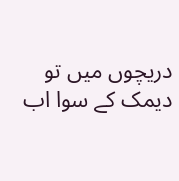دریچوں میں تو دیمک کے سوا اب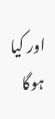اور کیا ہوگا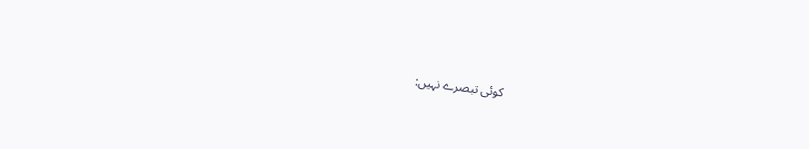کوئی تبصرے نہیں: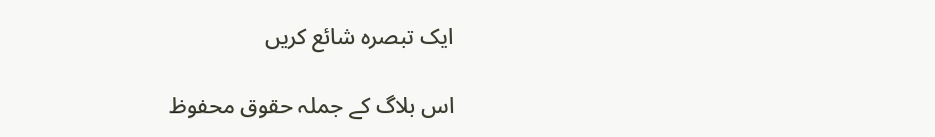ایک تبصرہ شائع کریں

اس بلاگ کے جملہ حقوق محفوظ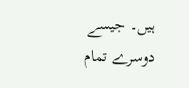ہیں۔ جیسے دوسرے تمام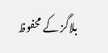بلاگز کے محفوظ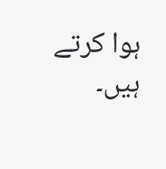ہوا کرتے ہیں۔